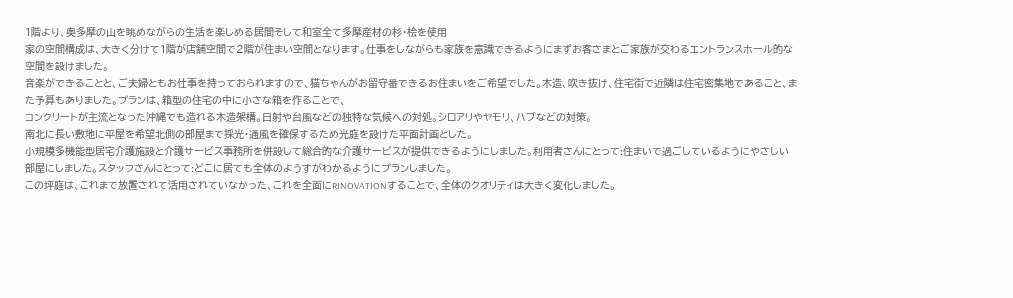1階より、奥多摩の山を眺めながらの生活を楽しめる居間そして和室全て多摩産材の杉・桧を使用
家の空間構成は、大きく分けて1階が店舗空間で2階が住まい空間となります。仕事をしながらも家族を意識できるようにまずお客さまとご家族が交わるエントランスホール的な空間を設けました。
音楽ができることと、ご夫婦ともお仕事を持っておられますので、猫ちゃんがお留守番できるお住まいをご希望でした。木造、吹き抜け、住宅街で近隣は住宅密集地であること、また予算もありました。プランは、箱型の住宅の中に小さな箱を作ることで、
コンクリートが主流となった沖縄でも造れる木造架構。日射や台風などの独特な気候への対処。シロアリやヤモリ、ハブなどの対策。
南北に長い敷地に平屋を希望北側の部屋まで採光・通風を確保するため光庭を設けた平面計画とした。
小規模多機能型居宅介護施設と介護サービス事務所を併設して総合的な介護サービスが提供できるようにしました。利用者さんにとって:住まいで過ごしているようにやさしい部屋にしました。スタッフさんにとって:どこに居ても全体のようすがわかるようにプランしました。
この坪庭は、これまで放置されて活用されていなかった、これを全面にRINOVATIONすることで、全体のクオリティは大きく変化しました。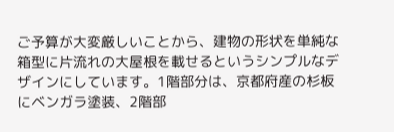ご予算が大変厳しいことから、建物の形状を単純な箱型に片流れの大屋根を載せるというシンプルなデザインにしています。1階部分は、京都府産の杉板にベンガラ塗装、2階部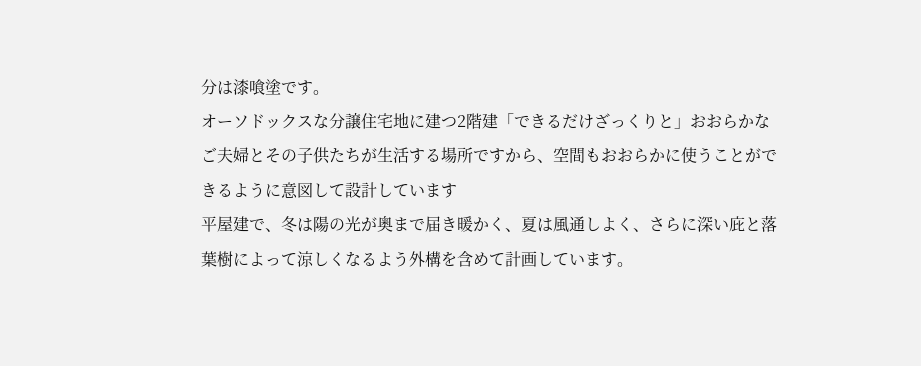分は漆喰塗です。
オーソドックスな分譲住宅地に建つ2階建「できるだけざっくりと」おおらかなご夫婦とその子供たちが生活する場所ですから、空間もおおらかに使うことができるように意図して設計しています
平屋建で、冬は陽の光が奥まで届き暖かく、夏は風通しよく、さらに深い庇と落葉樹によって涼しくなるよう外構を含めて計画しています。